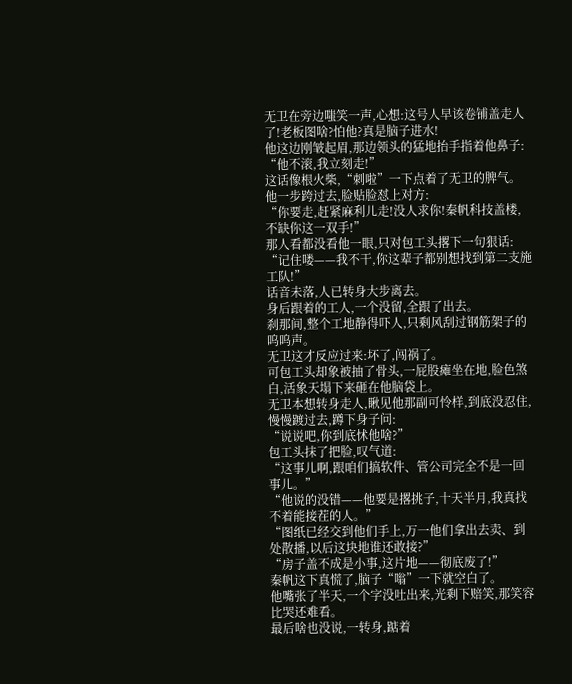无卫在旁边嗤笑一声,心想:这号人早该卷铺盖走人了!老板图啥?怕他?真是脑子进水!
他这边刚皱起眉,那边领头的猛地抬手指着他鼻子:
“他不滚,我立刻走!”
这话像根火柴,“刺啦”一下点着了无卫的脾气。
他一步跨过去,脸贴脸怼上对方:
“你要走,赶紧麻利儿走!没人求你!秦帆科技盖楼,不缺你这一双手!”
那人看都没看他一眼,只对包工头撂下一句狠话:
“记住喽——我不干,你这辈子都别想找到第二支施工队!”
话音未落,人已转身大步离去。
身后跟着的工人,一个没留,全跟了出去。
刹那间,整个工地静得吓人,只剩风刮过钢筋架子的呜呜声。
无卫这才反应过来:坏了,闯祸了。
可包工头却象被抽了骨头,一屁股瘫坐在地,脸色煞白,活象天塌下来砸在他脑袋上。
无卫本想转身走人,瞅见他那副可怜样,到底没忍住,慢慢踱过去,蹲下身子问:
“说说吧,你到底怵他啥?”
包工头抹了把脸,叹气道:
“这事儿啊,跟咱们搞软件、管公司完全不是一回事儿。”
“他说的没错——他要是撂挑子,十天半月,我真找不着能接茬的人。”
“图纸已经交到他们手上,万一他们拿出去卖、到处散播,以后这块地谁还敢接?”
“房子盖不成是小事,这片地——彻底废了!”
秦帆这下真慌了,脑子“嗡”一下就空白了。
他嘴张了半天,一个字没吐出来,光剩下赔笑,那笑容比哭还难看。
最后啥也没说,一转身,踮着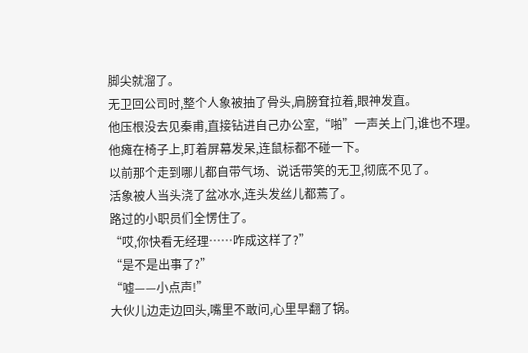脚尖就溜了。
无卫回公司时,整个人象被抽了骨头,肩膀耷拉着,眼神发直。
他压根没去见秦甫,直接钻进自己办公室,“啪”一声关上门,谁也不理。
他瘫在椅子上,盯着屏幕发呆,连鼠标都不碰一下。
以前那个走到哪儿都自带气场、说话带笑的无卫,彻底不见了。
活象被人当头浇了盆冰水,连头发丝儿都蔫了。
路过的小职员们全愣住了。
“哎,你快看无经理……咋成这样了?”
“是不是出事了?”
“嘘——小点声!”
大伙儿边走边回头,嘴里不敢问,心里早翻了锅。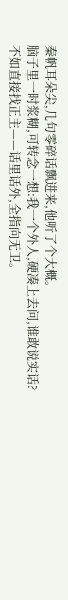秦帆耳朵尖,几句零碎话飘进来,他听了个大概。
脑子里一时浆糊,可转念一想:我一个外人,硬凑上去问,谁敢说实话?
不如直接找正主——话里话外,全指向无卫。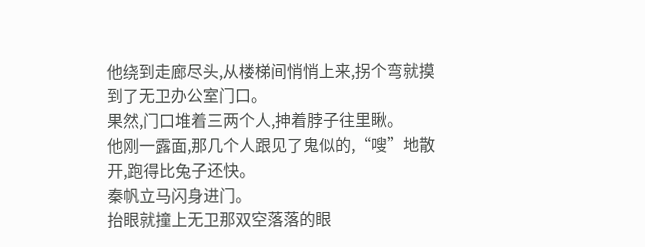他绕到走廊尽头,从楼梯间悄悄上来,拐个弯就摸到了无卫办公室门口。
果然,门口堆着三两个人,抻着脖子往里瞅。
他刚一露面,那几个人跟见了鬼似的,“嗖”地散开,跑得比兔子还快。
秦帆立马闪身进门。
抬眼就撞上无卫那双空落落的眼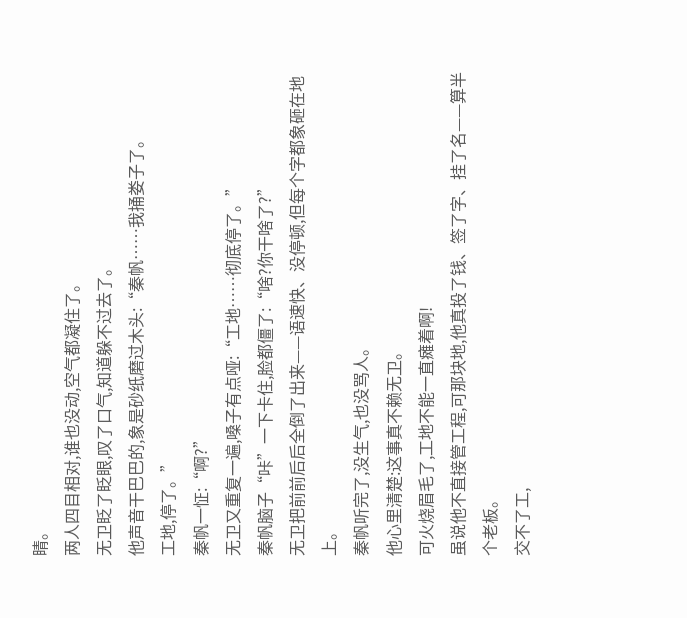睛。
两人四目相对,谁也没动,空气都凝住了。
无卫眨了眨眼,叹了口气,知道躲不过去了。
他声音干巴巴的,象是砂纸磨过木头:“秦帆……我捅娄子了。
工地,停了。”
秦帆一怔:“啊?”
无卫又重复一遍,嗓子有点哑:“工地……彻底停了。”
秦帆脑子“咔”一下卡住,脸都僵了:“啥?你干啥了?”
无卫把前前后后全倒了出来——语速快、没停顿,但每个字都象砸在地上。
秦帆听完了,没生气,也没骂人。
他心里清楚:这事真不赖无卫。
可火烧眉毛了,工地不能一直瘫着啊!
虽说他不直接管工程,可那块地,他真投了钱、签了字、挂了名——算半个老板。
交不了工,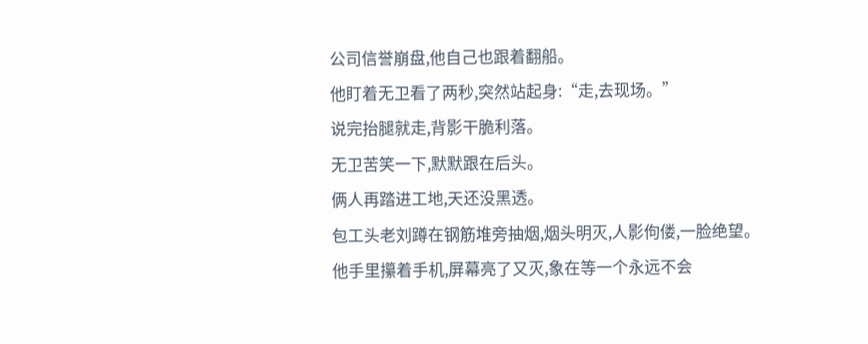公司信誉崩盘,他自己也跟着翻船。
他盯着无卫看了两秒,突然站起身:“走,去现场。”
说完抬腿就走,背影干脆利落。
无卫苦笑一下,默默跟在后头。
俩人再踏进工地,天还没黑透。
包工头老刘蹲在钢筋堆旁抽烟,烟头明灭,人影佝偻,一脸绝望。
他手里攥着手机,屏幕亮了又灭,象在等一个永远不会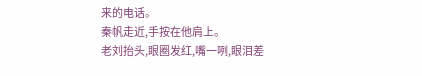来的电话。
秦帆走近,手按在他肩上。
老刘抬头,眼圈发红,嘴一咧,眼泪差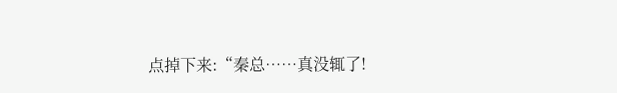点掉下来:“秦总……真没辄了!